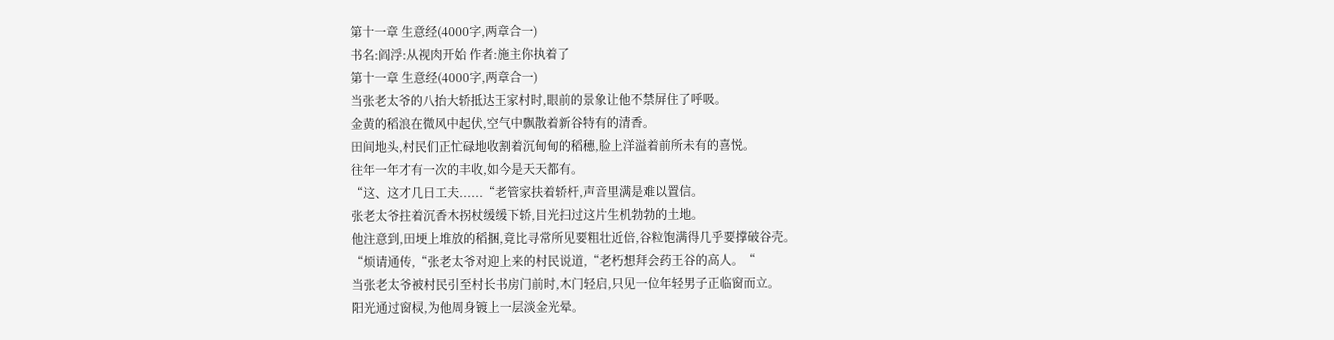第十一章 生意经(4000字,两章合一)
书名:阎浮:从视肉开始 作者:施主你执着了
第十一章 生意经(4000字,两章合一)
当张老太爷的八抬大轿抵达王家村时,眼前的景象让他不禁屏住了呼吸。
金黄的稻浪在微风中起伏,空气中飘散着新谷特有的清香。
田间地头,村民们正忙碌地收割着沉甸甸的稻穗,脸上洋溢着前所未有的喜悦。
往年一年才有一次的丰收,如今是天天都有。
“这、这才几日工夫......“老管家扶着轿杆,声音里满是难以置信。
张老太爷拄着沉香木拐杖缓缓下轿,目光扫过这片生机勃勃的土地。
他注意到,田埂上堆放的稻捆,竟比寻常所见要粗壮近倍,谷粒饱满得几乎要撑破谷壳。
“烦请通传,“张老太爷对迎上来的村民说道,“老朽想拜会药王谷的高人。“
当张老太爷被村民引至村长书房门前时,木门轻启,只见一位年轻男子正临窗而立。
阳光通过窗棂,为他周身镀上一层淡金光晕。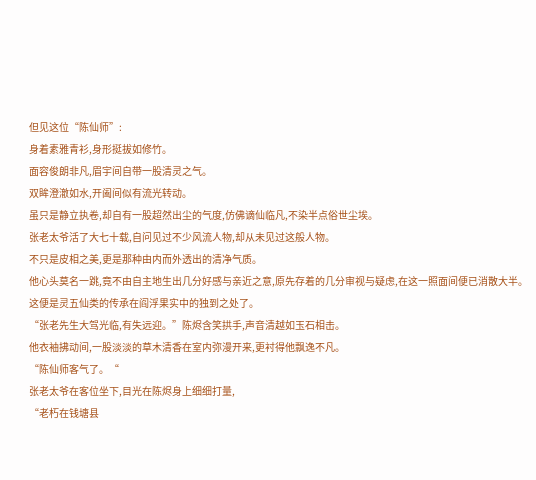但见这位“陈仙师”:
身着素雅青衫,身形挺拔如修竹。
面容俊朗非凡,眉宇间自带一股清灵之气。
双眸澄澈如水,开阖间似有流光转动。
虽只是静立执卷,却自有一股超然出尘的气度,仿佛谪仙临凡,不染半点俗世尘埃。
张老太爷活了大七十载,自问见过不少风流人物,却从未见过这般人物。
不只是皮相之美,更是那种由内而外透出的清净气质。
他心头莫名一跳,竟不由自主地生出几分好感与亲近之意,原先存着的几分审视与疑虑,在这一照面间便已消散大半。
这便是灵五仙类的传承在阎浮果实中的独到之处了。
“张老先生大驾光临,有失远迎。”陈烬含笑拱手,声音清越如玉石相击。
他衣袖拂动间,一股淡淡的草木清香在室内弥漫开来,更衬得他飘逸不凡。
“陈仙师客气了。“
张老太爷在客位坐下,目光在陈烬身上细细打量,
“老朽在钱塘县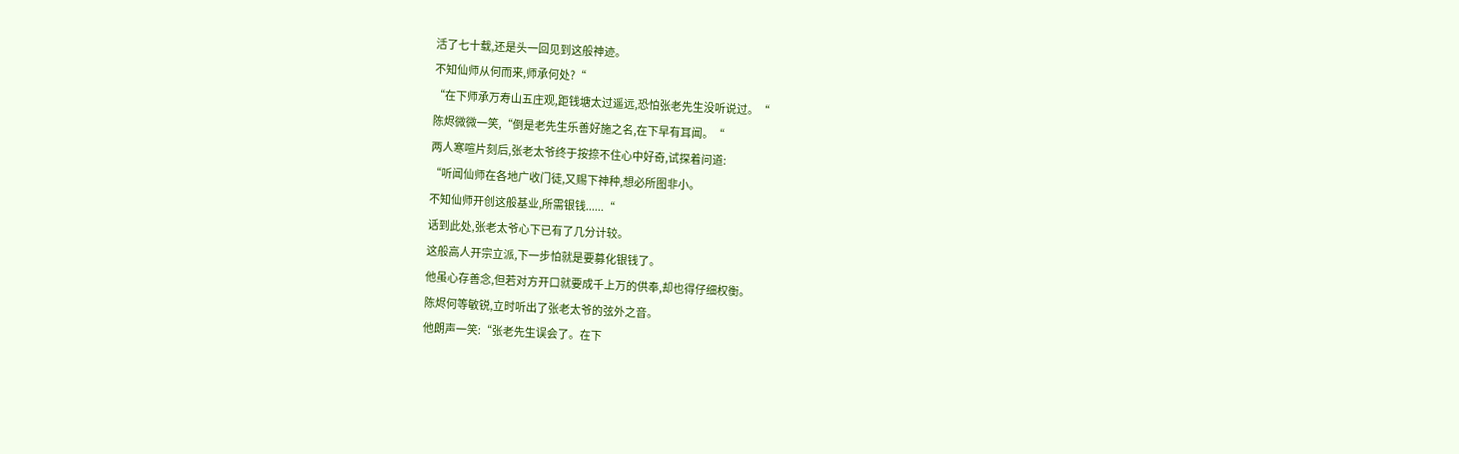活了七十载,还是头一回见到这般神迹。
不知仙师从何而来,师承何处?“
“在下师承万寿山五庄观,距钱塘太过遥远,恐怕张老先生没听说过。“
陈烬微微一笑,“倒是老先生乐善好施之名,在下早有耳闻。“
两人寒喧片刻后,张老太爷终于按捺不住心中好奇,试探着问道:
“听闻仙师在各地广收门徒,又赐下神种,想必所图非小。
不知仙师开创这般基业,所需银钱......“
话到此处,张老太爷心下已有了几分计较。
这般高人开宗立派,下一步怕就是要募化银钱了。
他虽心存善念,但若对方开口就要成千上万的供奉,却也得仔细权衡。
陈烬何等敏锐,立时听出了张老太爷的弦外之音。
他朗声一笑:“张老先生误会了。在下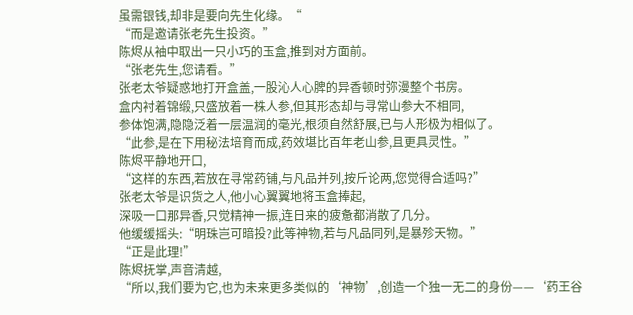虽需银钱,却非是要向先生化缘。“
“而是邀请张老先生投资。”
陈烬从袖中取出一只小巧的玉盒,推到对方面前。
“张老先生,您请看。”
张老太爷疑惑地打开盒盖,一股沁人心脾的异香顿时弥漫整个书房。
盒内衬着锦缎,只盛放着一株人参,但其形态却与寻常山参大不相同,
参体饱满,隐隐泛着一层温润的毫光,根须自然舒展,已与人形极为相似了。
“此参,是在下用秘法培育而成,药效堪比百年老山参,且更具灵性。”
陈烬平静地开口,
“这样的东西,若放在寻常药铺,与凡品并列,按斤论两,您觉得合适吗?”
张老太爷是识货之人,他小心翼翼地将玉盒捧起,
深吸一口那异香,只觉精神一振,连日来的疲惫都消散了几分。
他缓缓摇头:“明珠岂可暗投?此等神物,若与凡品同列,是暴殄天物。”
“正是此理!”
陈烬抚掌,声音清越,
“所以,我们要为它,也为未来更多类似的‘神物’,创造一个独一无二的身份——‘药王谷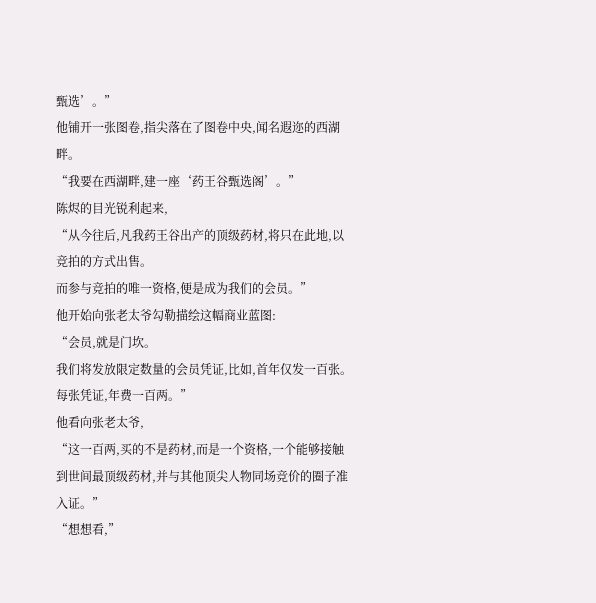甄选’。”
他铺开一张图卷,指尖落在了图卷中央,闻名遐迩的西湖畔。
“我要在西湖畔,建一座‘药王谷甄选阁’。”
陈烬的目光锐利起来,
“从今往后,凡我药王谷出产的顶级药材,将只在此地,以竞拍的方式出售。
而参与竞拍的唯一资格,便是成为我们的会员。”
他开始向张老太爷勾勒描绘这幅商业蓝图:
“会员,就是门坎。
我们将发放限定数量的会员凭证,比如,首年仅发一百张。
每张凭证,年费一百两。”
他看向张老太爷,
“这一百两,买的不是药材,而是一个资格,一个能够接触到世间最顶级药材,并与其他顶尖人物同场竞价的圈子准入证。”
“想想看,”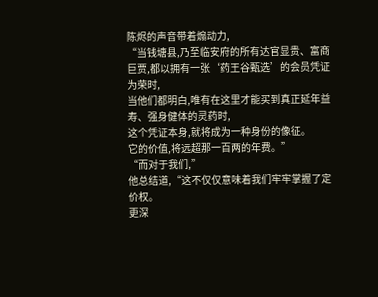陈烬的声音带着煽动力,
“当钱塘县,乃至临安府的所有达官显贵、富商巨贾,都以拥有一张‘药王谷甄选’的会员凭证为荣时,
当他们都明白,唯有在这里才能买到真正延年益寿、强身健体的灵药时,
这个凭证本身,就将成为一种身份的像征。
它的价值,将远超那一百两的年费。”
“而对于我们,”
他总结道,“这不仅仅意味着我们牢牢掌握了定价权。
更深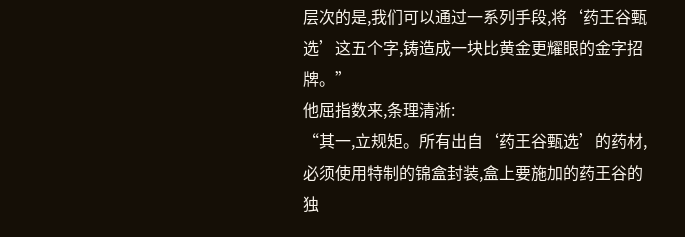层次的是,我们可以通过一系列手段,将‘药王谷甄选’这五个字,铸造成一块比黄金更耀眼的金字招牌。”
他屈指数来,条理清淅:
“其一,立规矩。所有出自‘药王谷甄选’的药材,必须使用特制的锦盒封装,盒上要施加的药王谷的独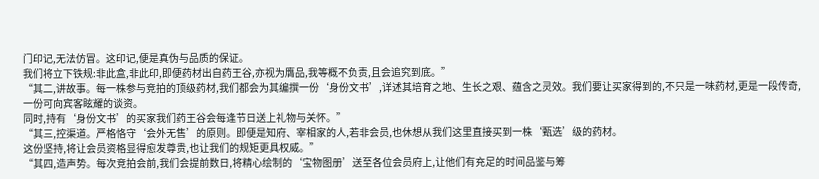门印记,无法仿冒。这印记,便是真伪与品质的保证。
我们将立下铁规:非此盒,非此印,即便药材出自药王谷,亦视为膺品,我等概不负责,且会追究到底。”
“其二,讲故事。每一株参与竞拍的顶级药材,我们都会为其编撰一份‘身份文书’,详述其培育之地、生长之艰、蕴含之灵效。我们要让买家得到的,不只是一味药材,更是一段传奇,一份可向宾客眩耀的谈资。
同时,持有‘身份文书’的买家我们药王谷会每逢节日送上礼物与关怀。”
“其三,控渠道。严格恪守‘会外无售’的原则。即便是知府、宰相家的人,若非会员,也休想从我们这里直接买到一株‘甄选’级的药材。
这份坚持,将让会员资格显得愈发尊贵,也让我们的规矩更具权威。”
“其四,造声势。每次竞拍会前,我们会提前数日,将精心绘制的‘宝物图册’送至各位会员府上,让他们有充足的时间品鉴与筹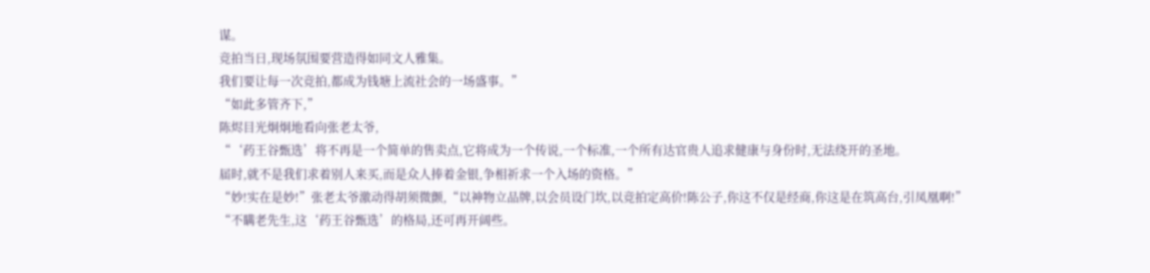谋。
竞拍当日,现场氛围要营造得如同文人雅集。
我们要让每一次竞拍,都成为钱塘上流社会的一场盛事。”
“如此多管齐下,”
陈烬目光炯炯地看向张老太爷,
“‘药王谷甄选’将不再是一个简单的售卖点,它将成为一个传说,一个标准,一个所有达官贵人追求健康与身份时,无法绕开的圣地。
届时,就不是我们求着别人来买,而是众人捧着金银,争相祈求一个入场的资格。”
“妙!实在是妙!”张老太爷激动得胡须微颤,“以神物立品牌,以会员设门坎,以竞拍定高价!陈公子,你这不仅是经商,你这是在筑高台,引凤凰啊!”
“不瞒老先生,这‘药王谷甄选’的格局,还可再开阔些。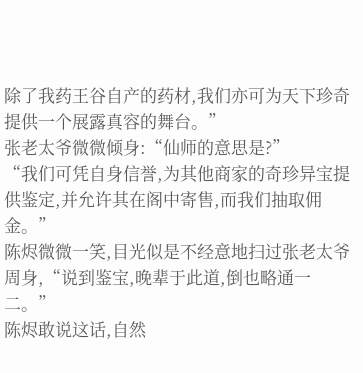除了我药王谷自产的药材,我们亦可为天下珍奇提供一个展露真容的舞台。”
张老太爷微微倾身:“仙师的意思是?”
“我们可凭自身信誉,为其他商家的奇珍异宝提供鉴定,并允许其在阁中寄售,而我们抽取佣金。”
陈烬微微一笑,目光似是不经意地扫过张老太爷周身,“说到鉴宝,晚辈于此道,倒也略通一二。”
陈烬敢说这话,自然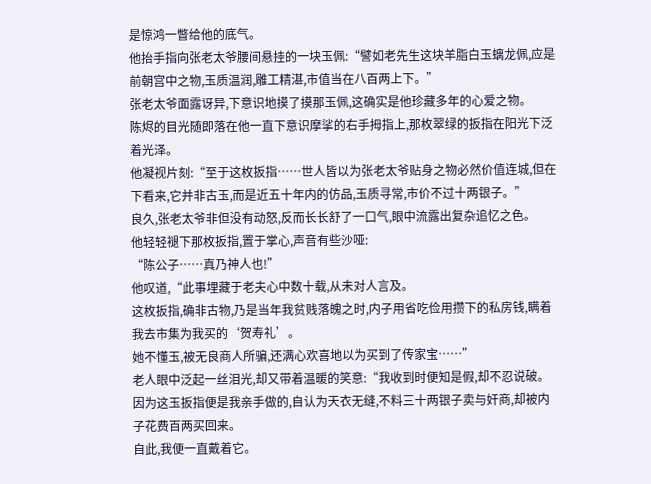是惊鸿一瞥给他的底气。
他抬手指向张老太爷腰间悬挂的一块玉佩:“譬如老先生这块羊脂白玉螭龙佩,应是前朝宫中之物,玉质温润,雕工精湛,市值当在八百两上下。”
张老太爷面露讶异,下意识地摸了摸那玉佩,这确实是他珍藏多年的心爱之物。
陈烬的目光随即落在他一直下意识摩挲的右手拇指上,那枚翠绿的扳指在阳光下泛着光泽。
他凝视片刻:“至于这枚扳指……世人皆以为张老太爷贴身之物必然价值连城,但在下看来,它并非古玉,而是近五十年内的仿品,玉质寻常,市价不过十两银子。”
良久,张老太爷非但没有动怒,反而长长舒了一口气,眼中流露出复杂追忆之色。
他轻轻褪下那枚扳指,置于掌心,声音有些沙哑:
“陈公子……真乃神人也!”
他叹道,“此事埋藏于老夫心中数十载,从未对人言及。
这枚扳指,确非古物,乃是当年我贫贱落魄之时,内子用省吃俭用攒下的私房钱,瞒着我去市集为我买的‘贺寿礼’。
她不懂玉,被无良商人所骗,还满心欢喜地以为买到了传家宝……”
老人眼中泛起一丝泪光,却又带着温暖的笑意:“我收到时便知是假,却不忍说破。
因为这玉扳指便是我亲手做的,自认为天衣无缝,不料三十两银子卖与奸商,却被内子花费百两买回来。
自此,我便一直戴着它。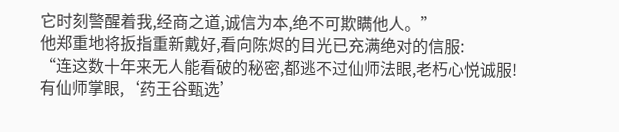它时刻警醒着我,经商之道,诚信为本,绝不可欺瞒他人。”
他郑重地将扳指重新戴好,看向陈烬的目光已充满绝对的信服:
“连这数十年来无人能看破的秘密,都逃不过仙师法眼,老朽心悦诚服!
有仙师掌眼,‘药王谷甄选’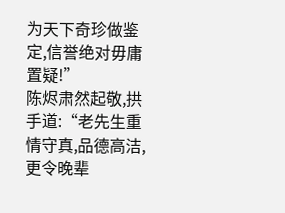为天下奇珍做鉴定,信誉绝对毋庸置疑!”
陈烬肃然起敬,拱手道:“老先生重情守真,品德高洁,更令晚辈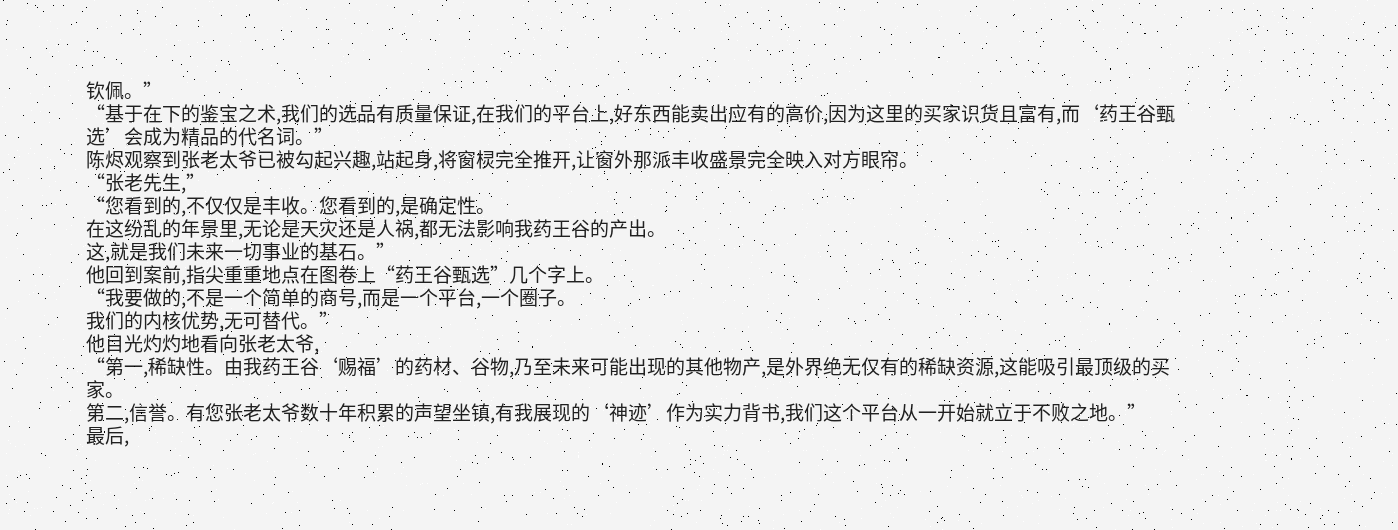钦佩。”
“基于在下的鉴宝之术,我们的选品有质量保证,在我们的平台上,好东西能卖出应有的高价,因为这里的买家识货且富有,而‘药王谷甄选’会成为精品的代名词。”
陈烬观察到张老太爷已被勾起兴趣,站起身,将窗棂完全推开,让窗外那派丰收盛景完全映入对方眼帘。
“张老先生,”
“您看到的,不仅仅是丰收。您看到的,是确定性。
在这纷乱的年景里,无论是天灾还是人祸,都无法影响我药王谷的产出。
这,就是我们未来一切事业的基石。”
他回到案前,指尖重重地点在图卷上“药王谷甄选”几个字上。
“我要做的,不是一个简单的商号,而是一个平台,一个圈子。
我们的内核优势,无可替代。”
他目光灼灼地看向张老太爷,
“第一,稀缺性。由我药王谷‘赐福’的药材、谷物,乃至未来可能出现的其他物产,是外界绝无仅有的稀缺资源,这能吸引最顶级的买家。
第二,信誉。有您张老太爷数十年积累的声望坐镇,有我展现的‘神迹’作为实力背书,我们这个平台从一开始就立于不败之地。”
最后,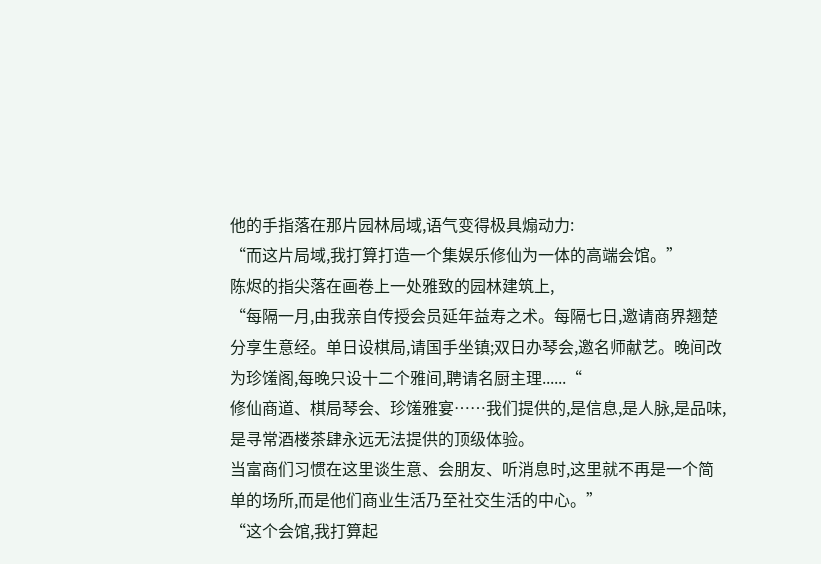他的手指落在那片园林局域,语气变得极具煽动力:
“而这片局域,我打算打造一个集娱乐修仙为一体的高端会馆。”
陈烬的指尖落在画卷上一处雅致的园林建筑上,
“每隔一月,由我亲自传授会员延年益寿之术。每隔七日,邀请商界翘楚分享生意经。单日设棋局,请国手坐镇;双日办琴会,邀名师献艺。晚间改为珍馐阁,每晚只设十二个雅间,聘请名厨主理......“
修仙商道、棋局琴会、珍馐雅宴……我们提供的,是信息,是人脉,是品味,是寻常酒楼茶肆永远无法提供的顶级体验。
当富商们习惯在这里谈生意、会朋友、听消息时,这里就不再是一个简单的场所,而是他们商业生活乃至社交生活的中心。”
“这个会馆,我打算起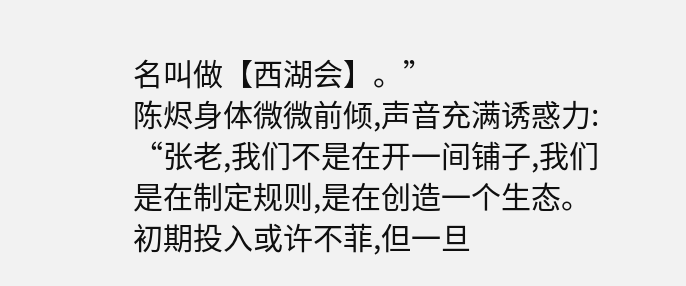名叫做【西湖会】。”
陈烬身体微微前倾,声音充满诱惑力:
“张老,我们不是在开一间铺子,我们是在制定规则,是在创造一个生态。
初期投入或许不菲,但一旦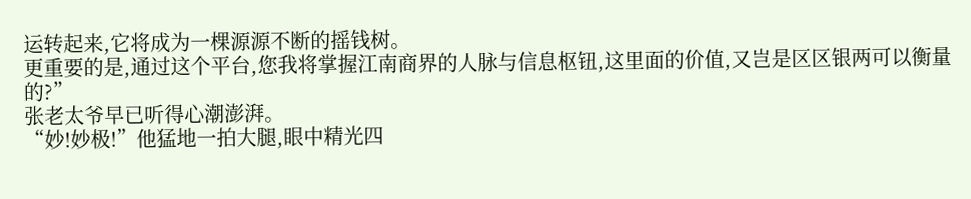运转起来,它将成为一棵源源不断的摇钱树。
更重要的是,通过这个平台,您我将掌握江南商界的人脉与信息枢钮,这里面的价值,又岂是区区银两可以衡量的?”
张老太爷早已听得心潮澎湃。
“妙!妙极!”他猛地一拍大腿,眼中精光四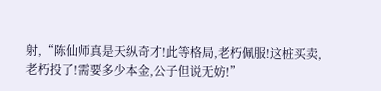射,“陈仙师真是天纵奇才!此等格局,老朽佩服!这桩买卖,老朽投了!需要多少本金,公子但说无妨!”